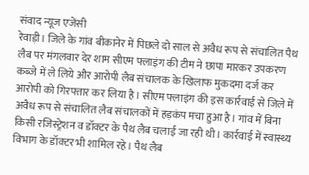संवाद न्यूज एजेंसी
रेवाड़ी। जिले के गांव बीकानेर में पिछले दो साल से अवैध रूप से संचालित पैथ लैब पर मंगलवार देर शाम सीएम फ्लाइंग की टीम ने छापा मारकर उपकरण कब्जे में ले लिये और आरोपी लैब संचालक के खिलाफ मुकदमा दर्ज कर आरोपी को गिरफ्तार कर लिया है। सीएम फ्लाइंग की इस कार्रवाई से जिले में अवैध रूप से संचालित लैब संचालकों में हड़कंप मचा हुआ है। गांव में बिना किसी रजिस्ट्रेशन व डॉक्टर के पैथ लैब चलाई जा रही थी। कार्रवाई में स्वास्थ्य विभाग के डॉक्टर भी शामिल रहे। पैथ लैब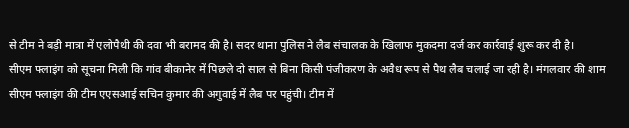से टीम ने बड़ी मात्रा में एलोपैथी की दवा भी बरामद की है। सदर थाना पुलिस ने लैब संचालक के खिलाफ मुकदमा दर्ज कर कार्रवाई शुरू कर दी है।
सीएम फ्लाइंग को सूचना मिली कि गांव बीकानेर में पिछले दो साल से बिना किसी पंजीकरण के अवैध रूप से पैथ लैब चलाई जा रही है। मंगलवार की शाम सीएम फ्लाइंग की टीम एएसआई सचिन कुमार की अगुवाई में लैब पर पहुंची। टीम में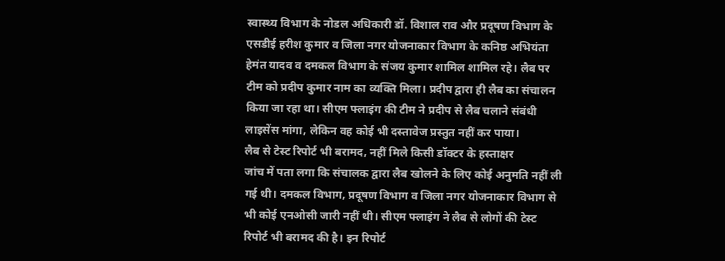स्वास्थ्य विभाग के नोडल अधिकारी डॉ. विशाल राव और प्रदूषण विभाग के एसडीई हरीश कुमार व जिला नगर योजनाकार विभाग के कनिष्ठ अभियंता हेमंत यादव व दमकल विभाग के संजय कुमार शामिल शामिल रहे। लैब पर टीम को प्रदीप कुमार नाम का व्यक्ति मिला। प्रदीप द्वारा ही लैब का संचालन किया जा रहा था। सीएम फ्लाइंग की टीम ने प्रदीप से लैब चलाने संबंधी लाइसेंस मांगा, लेकिन वह कोई भी दस्तावेज प्रस्तुत नहीं कर पाया।
लैब से टेस्ट रिपोर्ट भी बरामद, नहीं मिले किसी डॉक्टर के हस्ताक्षर
जांच में पता लगा कि संचालक द्वारा लैब खोलने के लिए कोई अनुमति नहीं ली गई थी। दमकल विभाग, प्रदूषण विभाग व जिला नगर योजनाकार विभाग से भी कोई एनओसी जारी नहीं थी। सीएम फ्लाइंग ने लैब से लोगों की टेस्ट रिपोर्ट भी बरामद की है। इन रिपोर्ट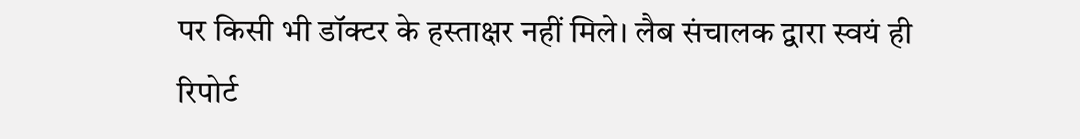पर किसी भी डॉक्टर के हस्ताक्षर नहीं मिले। लैब संचालक द्वारा स्वयं ही रिपोर्ट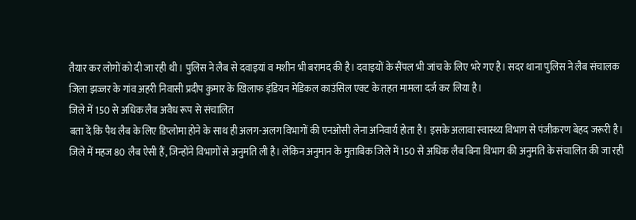तैयार कर लोगों को दी जा रही थी। पुलिस ने लैब से दवाइयां व मशीन भी बरामद की है। दवाइयों के सैंपल भी जांच के लिए भरे गए है। सदर थाना पुलिस ने लैब संचालक जिला झज्जर के गांव अहरी निवासी प्रदीप कुमार के खिलाफ इंडियन मेडिकल काउंसिल एक्ट के तहत मामला दर्ज कर लिया है।
जिले में 150 से अधिक लैब अवैध रूप से संचालित
बता दें कि पैथ लैब के लिए डिप्लोमा होने के साथ ही अलग-अलग विभागों की एनओसी लेना अनिवार्य होता है। इसके अलावा स्वास्थ्य विभाग से पंजीकरण बेहद जरूरी है। जिले में महज 80 लैब ऐसी हैं, जिन्होंने विभागों से अनुमति ली है। लेकिन अनुमान के मुताबिक जिले में 150 से अधिक लैब बिना विभाग की अनुमति के संचालित की जा रही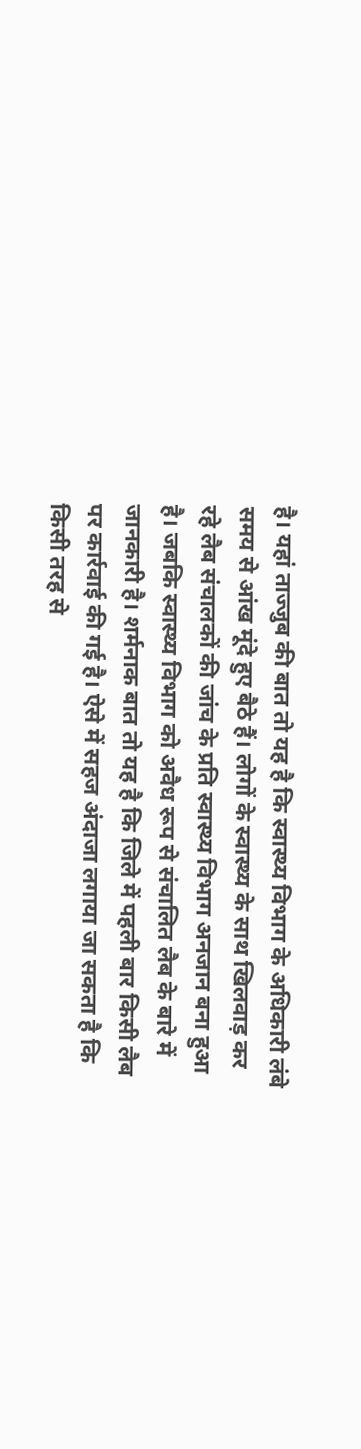है। यहां ताज्जुब की बात तो यह है कि स्वास्थ्य विभाग के अधिकारी लंबे समय से आंख मूंदे हुए बैठे हैं। लोगों के स्वास्थ्य के साथ खिलवाड़ कर रहे लैब संचालकों की जांच के प्रति स्वास्थ्य विभाग अनजान बना हुआ है। जबकि स्वास्थ्य विभाग को अवैध रूप से संचालित लैब के बारे में जानकारी है। शर्मनाक बात तो यह है कि जिले में पहली बार किसी लैब पर कार्रवाई की गई है। ऐसे में सहज अंदाजा लगाया जा सकता है कि किसी तरह से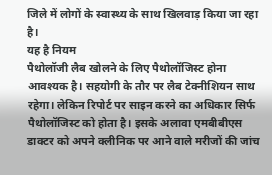जिले में लोगों के स्वास्थ्य के साथ खिलवाड़ किया जा रहा है।
यह है नियम
पैथोलॉजी लैब खोलने के लिए पैथोलॉजिस्ट होना आवश्यक है। सहयोगी के तौर पर लैब टेक्नीशियन साथ रहेगा। लेकिन रिपोर्ट पर साइन करने का अधिकार सिर्फ पैथोलॉजिस्ट को होता है। इसके अलावा एमबीबीएस डाक्टर को अपने क्लीनिक पर आने वाले मरीजों की जांच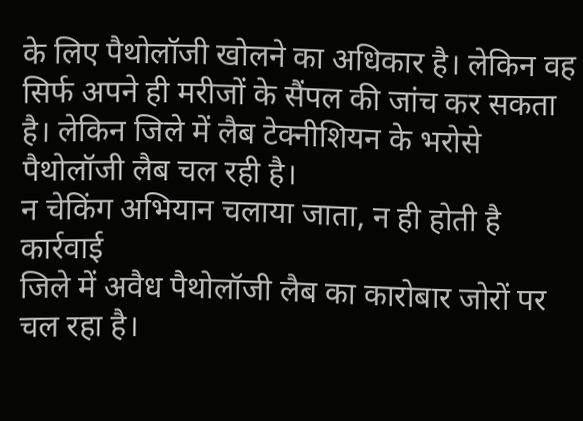के लिए पैथोलॉजी खोलने का अधिकार है। लेकिन वह सिर्फ अपने ही मरीजों के सैंपल की जांच कर सकता है। लेकिन जिले में लैब टेक्नीशियन के भरोसे पैथोलॉजी लैब चल रही है।
न चेकिंग अभियान चलाया जाता, न ही होती है कार्रवाई
जिले में अवैध पैथोलॉजी लैब का कारोबार जोरों पर चल रहा है।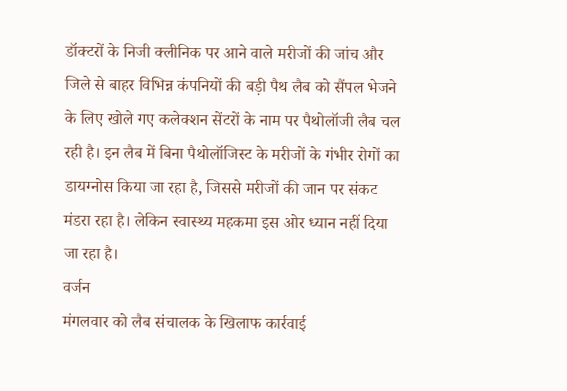डॉक्टरों के निजी क्लीनिक पर आने वाले मरीजों की जांच और जिले से बाहर विभिन्न कंपनियों की बड़ी पैथ लैब को सैंपल भेजने के लिए खोले गए कलेक्शन सेंटरों के नाम पर पैथोलॉजी लैब चल रही है। इन लैब में बिना पैथोलॉजिस्ट के मरीजों के गंभीर रोगों का डायग्नोस किया जा रहा है, जिससे मरीजों की जान पर संकट मंडरा रहा है। लेकिन स्वास्थ्य महकमा इस ओर ध्यान नहीं दिया जा रहा है।
वर्जन
मंगलवार को लैब संचालक के खिलाफ कार्रवाई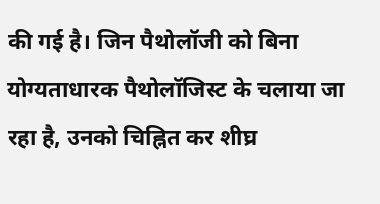की गई है। जिन पैथोलॉजी को बिना योग्यताधारक पैथोलॉजिस्ट के चलाया जा रहा है, उनको चिह्नित कर शीघ्र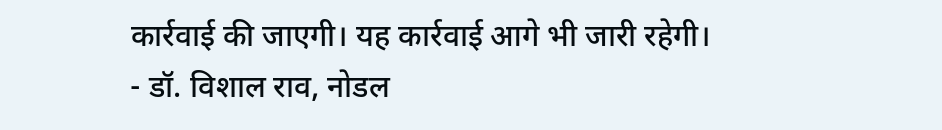कार्रवाई की जाएगी। यह कार्रवाई आगे भी जारी रहेगी।
- डॉ. विशाल राव, नोडल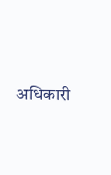अधिकारी